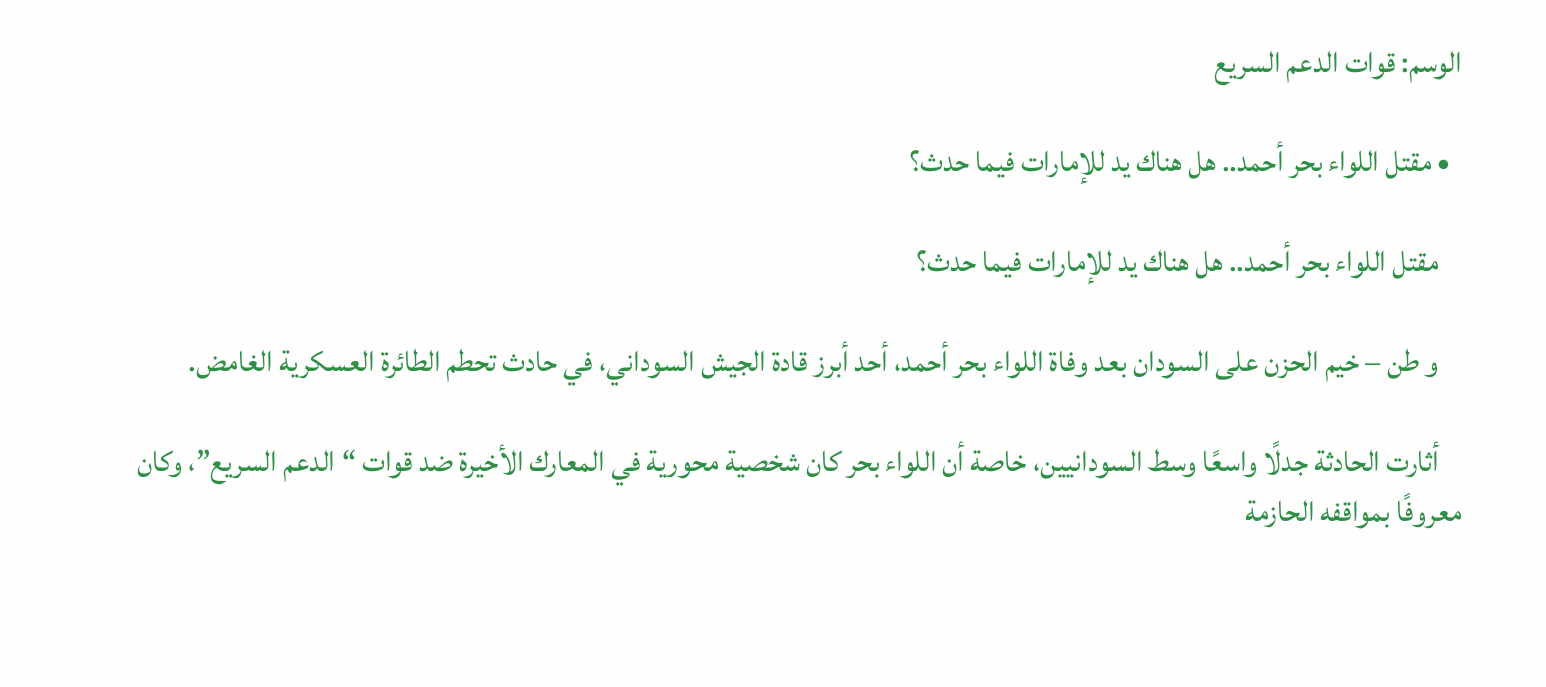الوسم: قوات الدعم السريع

  • مقتل اللواء بحر أحمد.. هل هناك يد للإمارات فيما حدث؟

    مقتل اللواء بحر أحمد.. هل هناك يد للإمارات فيما حدث؟

    و طن – خيم الحزن على السودان بعد وفاة اللواء بحر أحمد، أحد أبرز قادة الجيش السوداني، في حادث تحطم الطائرة العسكرية الغامض.

    أثارت الحادثة جدلًا واسعًا وسط السودانيين، خاصة أن اللواء بحر كان شخصية محورية في المعارك الأخيرة ضد قوات “الدعم السريع”، وكان معروفًا بمواقفه الحازمة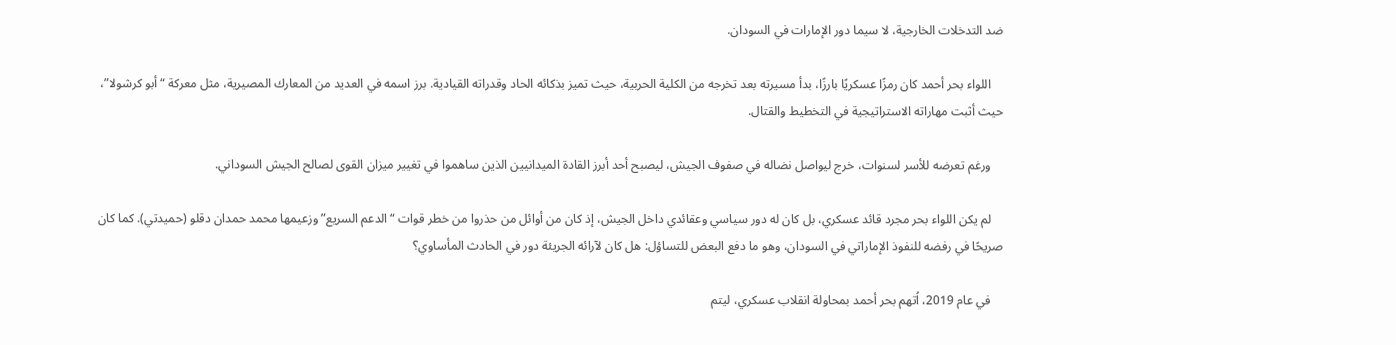ضد التدخلات الخارجية، لا سيما دور الإمارات في السودان.

    اللواء بحر أحمد كان رمزًا عسكريًا بارزًا، بدأ مسيرته بعد تخرجه من الكلية الحربية، حيث تميز بذكائه الحاد وقدراته القيادية. برز اسمه في العديد من المعارك المصيرية، مثل معركة “أبو كرشولا”، حيث أثبت مهاراته الاستراتيجية في التخطيط والقتال.

    ورغم تعرضه للأسر لسنوات، خرج ليواصل نضاله في صفوف الجيش، ليصبح أحد أبرز القادة الميدانيين الذين ساهموا في تغيير ميزان القوى لصالح الجيش السوداني.

    لم يكن اللواء بحر مجرد قائد عسكري، بل كان له دور سياسي وعقائدي داخل الجيش، إذ كان من أوائل من حذروا من خطر قوات “الدعم السريع” وزعيمها محمد حمدان دقلو (حميدتي). كما كان صريحًا في رفضه للنفوذ الإماراتي في السودان، وهو ما دفع البعض للتساؤل: هل كان لآرائه الجريئة دور في الحادث المأساوي؟

    في عام 2019، اُتهم بحر أحمد بمحاولة انقلاب عسكري، ليتم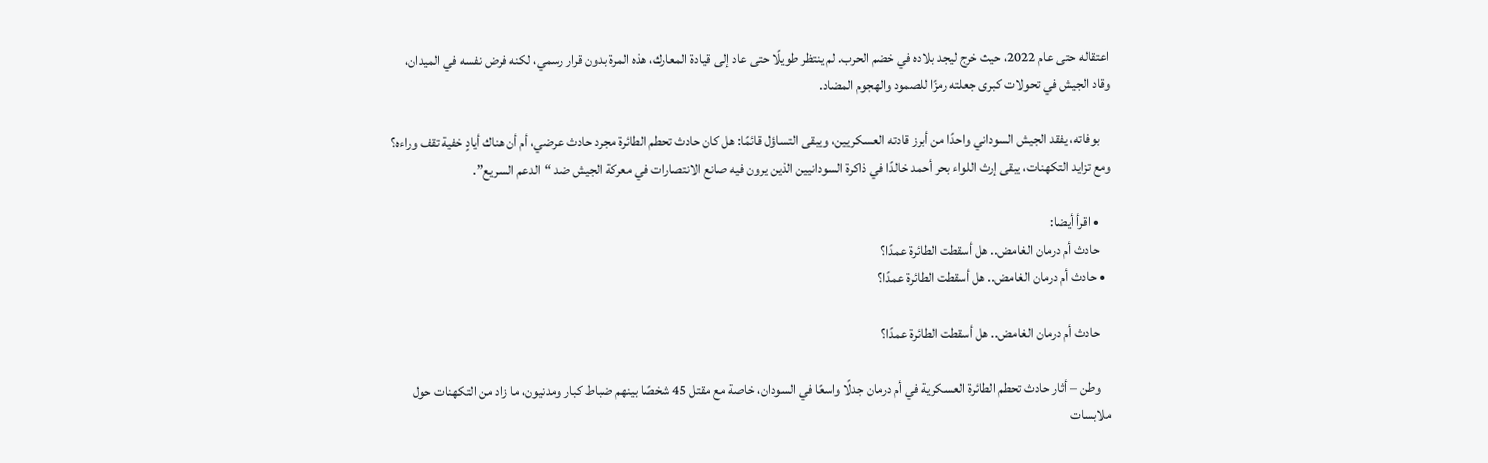اعتقاله حتى عام 2022، حيث خرج ليجد بلاده في خضم الحرب. لم ينتظر طويلًا حتى عاد إلى قيادة المعارك، هذه المرة بدون قرار رسمي، لكنه فرض نفسه في الميدان، وقاد الجيش في تحولات كبرى جعلته رمزًا للصمود والهجوم المضاد.

    بوفاته، يفقد الجيش السوداني واحدًا من أبرز قادته العسكريين، ويبقى التساؤل قائمًا: هل كان حادث تحطم الطائرة مجرد حادث عرضي، أم أن هناك أيادٍ خفية تقف وراءه؟ ومع تزايد التكهنات، يبقى إرث اللواء بحر أحمد خالدًا في ذاكرة السودانيين الذين يرون فيه صانع الانتصارات في معركة الجيش ضد “الدعم السريع”.

    • اقرأ أيضا:
    حادث أم درمان الغامض.. هل أسقطت الطائرة عمدًا؟
  • حادث أم درمان الغامض.. هل أسقطت الطائرة عمدًا؟

    حادث أم درمان الغامض.. هل أسقطت الطائرة عمدًا؟

    وطن – أثار حادث تحطم الطائرة العسكرية في أم درمان جدلًا واسعًا في السودان، خاصة مع مقتل 45 شخصًا بينهم ضباط كبار ومدنيون، ما زاد من التكهنات حول ملابسات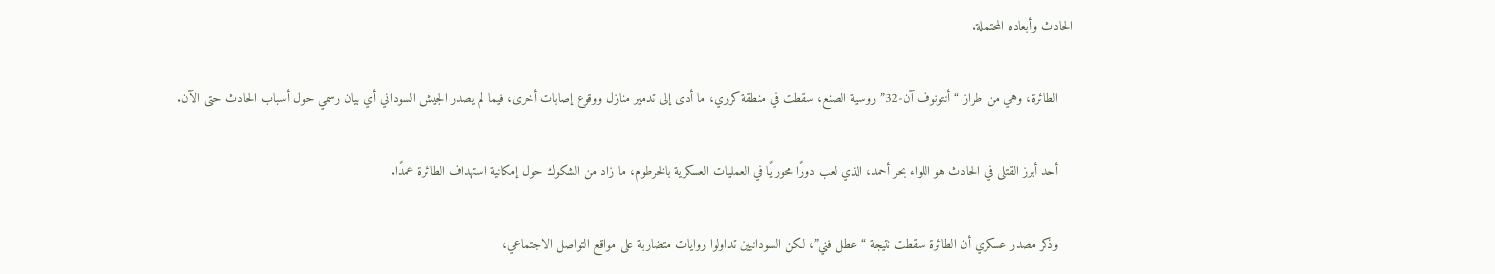الحادث وأبعاده المحتملة.

    الطائرة، وهي من طراز “أنتونوف آن-32” روسية الصنع، سقطت في منطقة كرري، ما أدى إلى تدمير منازل ووقوع إصابات أخرى، فيما لم يصدر الجيش السوداني أي بيان رسمي حول أسباب الحادث حتى الآن.

    أحد أبرز القتلى في الحادث هو اللواء بحر أحمد، الذي لعب دورًا محوريًا في العمليات العسكرية بالخرطوم، ما زاد من الشكوك حول إمكانية استهداف الطائرة عمدًا.

    وذكر مصدر عسكري أن الطائرة سقطت نتيجة “عطل فني”، لكن السودانيين تداولوا روايات متضاربة على مواقع التواصل الاجتماعي،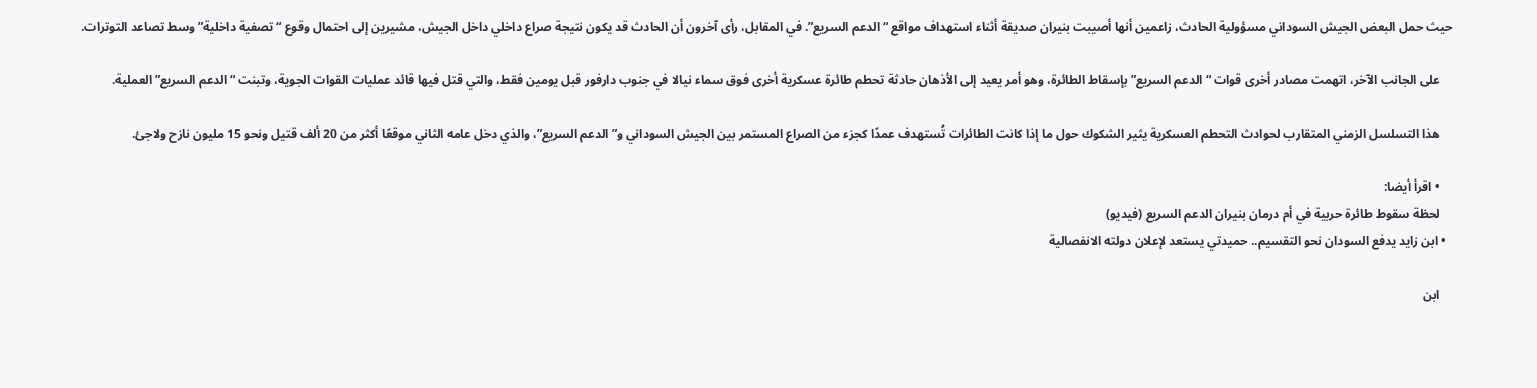حيث حمل البعض الجيش السوداني مسؤولية الحادث، زاعمين أنها أصيبت بنيران صديقة أثناء استهداف مواقع “الدعم السريع”. في المقابل، رأى آخرون أن الحادث قد يكون نتيجة صراع داخلي داخل الجيش، مشيرين إلى احتمال وقوع “تصفية داخلية” وسط تصاعد التوترات.

    على الجانب الآخر، اتهمت مصادر أخرى قوات “الدعم السريع” بإسقاط الطائرة، وهو أمر يعيد إلى الأذهان حادثة تحطم طائرة عسكرية أخرى فوق سماء نيالا في جنوب دارفور قبل يومين فقط، والتي قتل فيها قائد عمليات القوات الجوية، وتبنت “الدعم السريع” العملية.

    هذا التسلسل الزمني المتقارب لحوادث التحطم العسكرية يثير الشكوك حول ما إذا كانت الطائرات تُستهدف عمدًا كجزء من الصراع المستمر بين الجيش السوداني و”الدعم السريع”، والذي دخل عامه الثاني موقعًا أكثر من 20 ألف قتيل ونحو 15 مليون نازح ولاجئ.

    • اقرأ أيضا:
    لحظة سقوط طائرة حربية في أم درمان بنيران الدعم السريع (فيديو)
  • ابن زايد يدفع السودان نحو التقسيم.. حميدتي يستعد لإعلان دولته الانفصالية

    ابن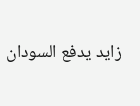زايد يدفع السودان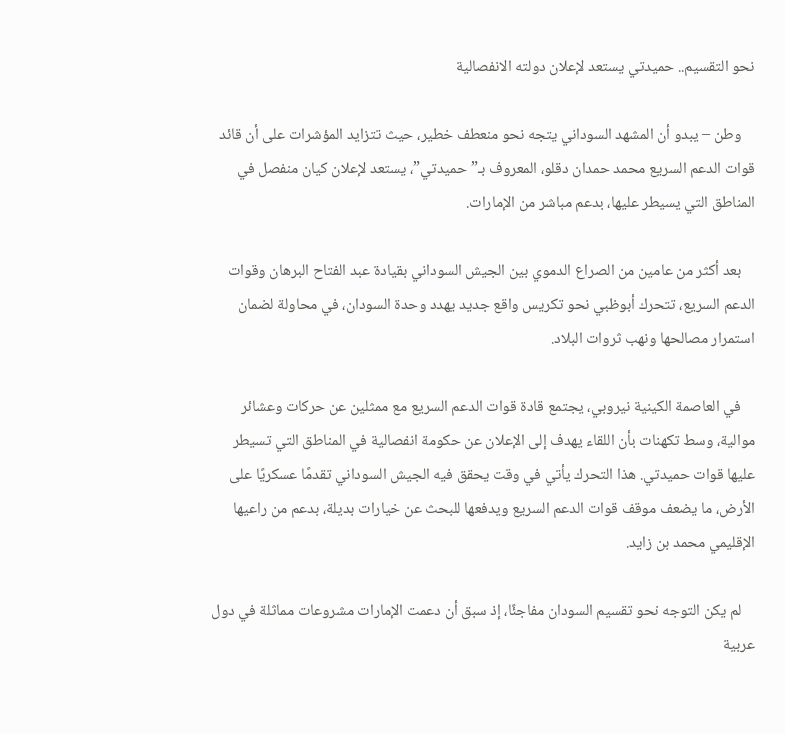نحو التقسيم.. حميدتي يستعد لإعلان دولته الانفصالية

    وطن – يبدو أن المشهد السوداني يتجه نحو منعطف خطير، حيث تتزايد المؤشرات على أن قائد قوات الدعم السريع محمد حمدان دقلو، المعروف بـ”حميدتي”، يستعد لإعلان كيان منفصل في المناطق التي يسيطر عليها، بدعم مباشر من الإمارات.

    بعد أكثر من عامين من الصراع الدموي بين الجيش السوداني بقيادة عبد الفتاح البرهان وقوات الدعم السريع، تتحرك أبوظبي نحو تكريس واقع جديد يهدد وحدة السودان، في محاولة لضمان استمرار مصالحها ونهب ثروات البلاد.

    في العاصمة الكينية نيروبي، يجتمع قادة قوات الدعم السريع مع ممثلين عن حركات وعشائر موالية، وسط تكهنات بأن اللقاء يهدف إلى الإعلان عن حكومة انفصالية في المناطق التي تسيطر عليها قوات حميدتي. هذا التحرك يأتي في وقت يحقق فيه الجيش السوداني تقدمًا عسكريًا على الأرض، ما يضعف موقف قوات الدعم السريع ويدفعها للبحث عن خيارات بديلة، بدعم من راعيها الإقليمي محمد بن زايد.

    لم يكن التوجه نحو تقسيم السودان مفاجئًا، إذ سبق أن دعمت الإمارات مشروعات مماثلة في دول عربية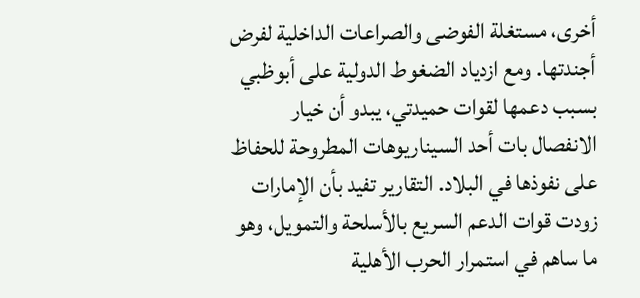أخرى، مستغلة الفوضى والصراعات الداخلية لفرض أجندتها. ومع ازدياد الضغوط الدولية على أبوظبي بسبب دعمها لقوات حميدتي، يبدو أن خيار الانفصال بات أحد السيناريوهات المطروحة للحفاظ على نفوذها في البلاد. التقارير تفيد بأن الإمارات زودت قوات الدعم السريع بالأسلحة والتمويل، وهو ما ساهم في استمرار الحرب الأهلية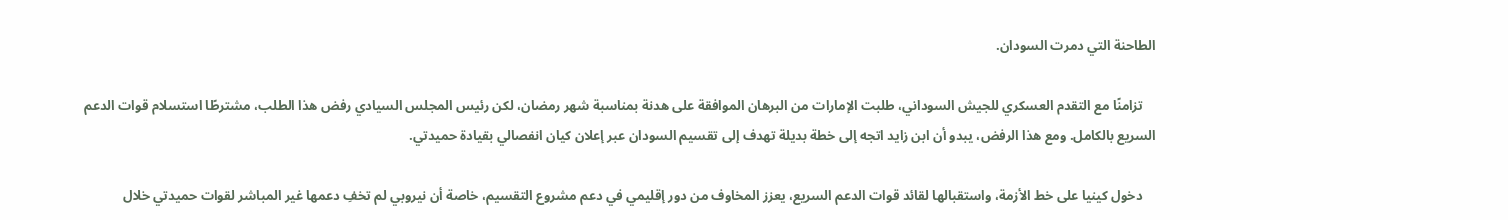الطاحنة التي دمرت السودان.

    تزامنًا مع التقدم العسكري للجيش السوداني، طلبت الإمارات من البرهان الموافقة على هدنة بمناسبة شهر رمضان، لكن رئيس المجلس السيادي رفض هذا الطلب، مشترطًا استسلام قوات الدعم السريع بالكامل. ومع هذا الرفض، يبدو أن ابن زايد اتجه إلى خطة بديلة تهدف إلى تقسيم السودان عبر إعلان كيان انفصالي بقيادة حميدتي.

    دخول كينيا على خط الأزمة، واستقبالها لقائد قوات الدعم السريع، يعزز المخاوف من دور إقليمي في دعم مشروع التقسيم، خاصة أن نيروبي لم تخفِ دعمها غير المباشر لقوات حميدتي خلال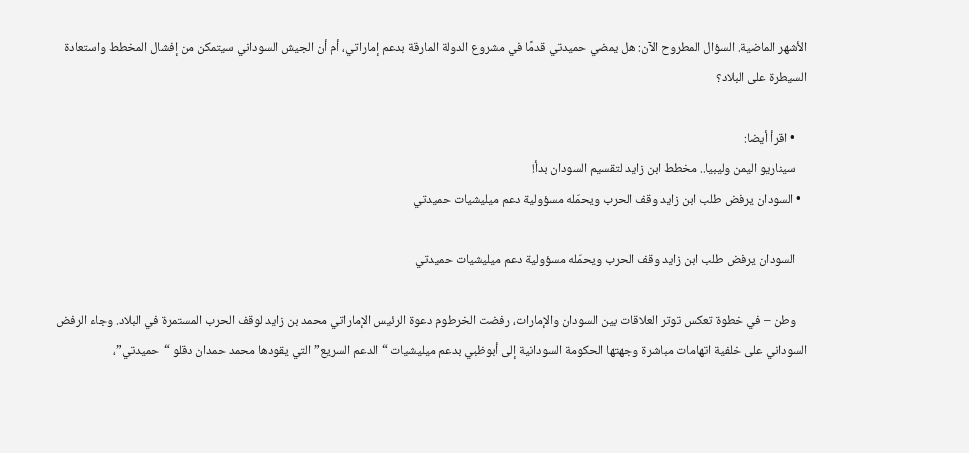الأشهر الماضية. السؤال المطروح الآن: هل يمضي حميدتي قدمًا في مشروع الدولة المارقة بدعم إماراتي، أم أن الجيش السوداني سيتمكن من إفشال المخطط واستعادة السيطرة على البلاد؟

    • اقرأ أيضا:
    سيناريو اليمن وليبيا.. مخطط ابن زايد لتقسيم السودان بدأ!
  • السودان يرفض طلب ابن زايد وقف الحرب ويحمّله مسؤولية دعم ميليشيات حميدتي

    السودان يرفض طلب ابن زايد وقف الحرب ويحمّله مسؤولية دعم ميليشيات حميدتي

    وطن – في خطوة تعكس توتر العلاقات بين السودان والإمارات، رفضت الخرطوم دعوة الرئيس الإماراتي محمد بن زايد لوقف الحرب المستمرة في البلاد. وجاء الرفض السوداني على خلفية اتهامات مباشرة وجهتها الحكومة السودانية إلى أبوظبي بدعم ميليشيات “الدعم السريع” التي يقودها محمد حمدان دقلو “حميدتي”،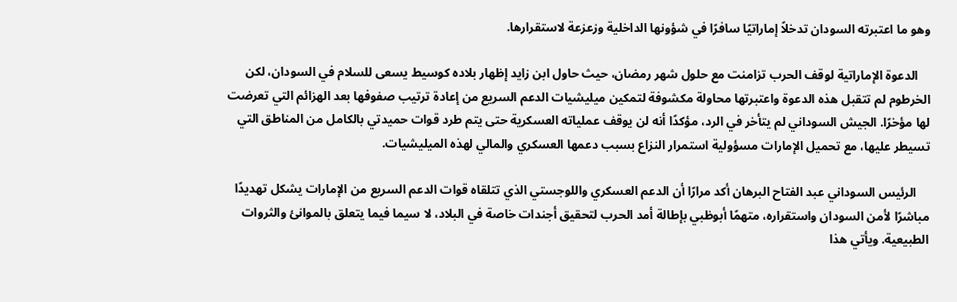وهو ما اعتبرته السودان تدخلاً إماراتيًا سافرًا في شؤونها الداخلية وزعزعة لاستقرارها.

    الدعوة الإماراتية لوقف الحرب تزامنت مع حلول شهر رمضان، حيث حاول ابن زايد إظهار بلاده كوسيط يسعى للسلام في السودان، لكن الخرطوم لم تتقبل هذه الدعوة واعتبرتها محاولة مكشوفة لتمكين ميليشيات الدعم السريع من إعادة ترتيب صفوفها بعد الهزائم التي تعرضت لها مؤخرًا. الجيش السوداني لم يتأخر في الرد، مؤكدًا أنه لن يوقف عملياته العسكرية حتى يتم طرد قوات حميدتي بالكامل من المناطق التي تسيطر عليها، مع تحميل الإمارات مسؤولية استمرار النزاع بسبب دعمها العسكري والمالي لهذه الميليشيات.

    الرئيس السوداني عبد الفتاح البرهان أكد مرارًا أن الدعم العسكري واللوجستي الذي تتلقاه قوات الدعم السريع من الإمارات يشكل تهديدًا مباشرًا لأمن السودان واستقراره، متهمًا أبوظبي بإطالة أمد الحرب لتحقيق أجندات خاصة في البلاد، لا سيما فيما يتعلق بالموانئ والثروات الطبيعية. ويأتي هذا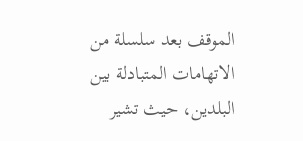الموقف بعد سلسلة من الاتهامات المتبادلة بين البلدين، حيث تشير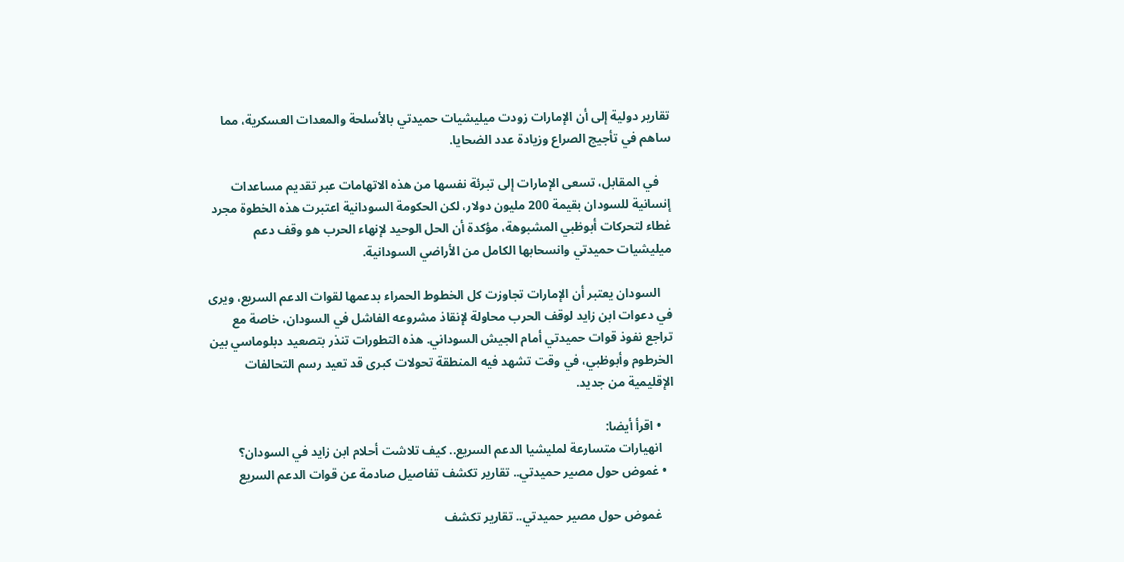تقارير دولية إلى أن الإمارات زودت ميليشيات حميدتي بالأسلحة والمعدات العسكرية، مما ساهم في تأجيج الصراع وزيادة عدد الضحايا.

    في المقابل، تسعى الإمارات إلى تبرئة نفسها من هذه الاتهامات عبر تقديم مساعدات إنسانية للسودان بقيمة 200 مليون دولار، لكن الحكومة السودانية اعتبرت هذه الخطوة مجرد غطاء لتحركات أبوظبي المشبوهة، مؤكدة أن الحل الوحيد لإنهاء الحرب هو وقف دعم ميليشيات حميدتي وانسحابها الكامل من الأراضي السودانية.

    السودان يعتبر أن الإمارات تجاوزت كل الخطوط الحمراء بدعمها لقوات الدعم السريع، ويرى في دعوات ابن زايد لوقف الحرب محاولة لإنقاذ مشروعه الفاشل في السودان، خاصة مع تراجع نفوذ قوات حميدتي أمام الجيش السوداني. هذه التطورات تنذر بتصعيد دبلوماسي بين الخرطوم وأبوظبي، في وقت تشهد فيه المنطقة تحولات كبرى قد تعيد رسم التحالفات الإقليمية من جديد.

    • اقرأ أيضا:
    انهيارات متسارعة لمليشيا الدعم السريع.. كيف تلاشت أحلام ابن زايد في السودان؟
  • غموض حول مصير حميدتي.. تقارير تكشف تفاصيل صادمة عن قوات الدعم السريع

    غموض حول مصير حميدتي.. تقارير تكشف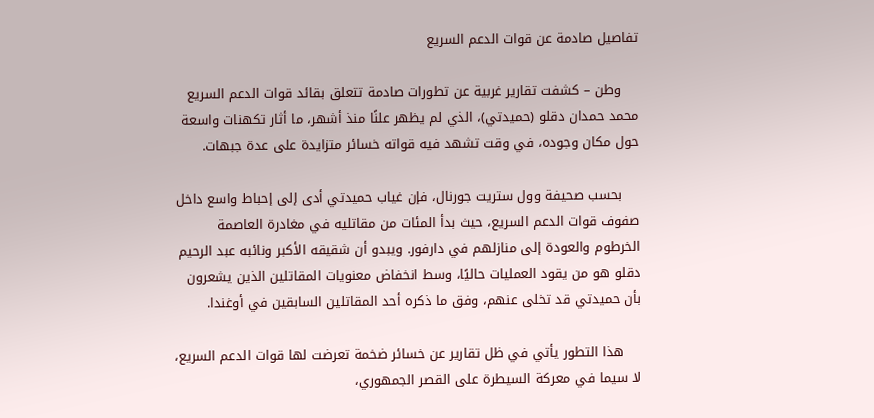تفاصيل صادمة عن قوات الدعم السريع

    وطن – كشفت تقارير غربية عن تطورات صادمة تتعلق بقائد قوات الدعم السريع محمد حمدان دقلو (حميدتي)، الذي لم يظهر علنًا منذ أشهر، ما أثار تكهنات واسعة حول مكان وجوده، في وقت تشهد فيه قواته خسائر متزايدة على عدة جبهات.

    بحسب صحيفة وول ستريت جورنال، فإن غياب حميدتي أدى إلى إحباط واسع داخل صفوف قوات الدعم السريع، حيث بدأ المئات من مقاتليه في مغادرة العاصمة الخرطوم والعودة إلى منازلهم في دارفور. ويبدو أن شقيقه الأكبر ونائبه عبد الرحيم دقلو هو من يقود العمليات حاليًا، وسط انخفاض معنويات المقاتلين الذين يشعرون بأن حميدتي قد تخلى عنهم، وفق ما ذكره أحد المقاتلين السابقين في أوغندا.

    هذا التطور يأتي في ظل تقارير عن خسائر ضخمة تعرضت لها قوات الدعم السريع، لا سيما في معركة السيطرة على القصر الجمهوري،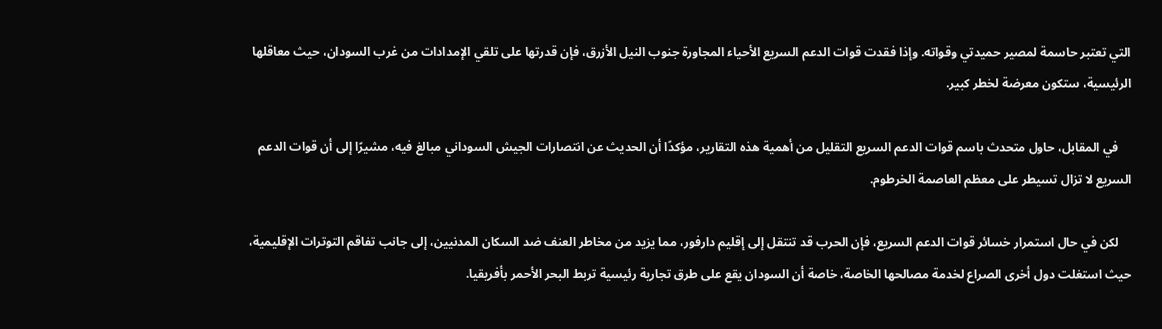التي تعتبر حاسمة لمصير حميدتي وقواته. وإذا فقدت قوات الدعم السريع الأحياء المجاورة جنوب النيل الأزرق، فإن قدرتها على تلقي الإمدادات من غرب السودان، حيث معاقلها الرئيسية، ستكون معرضة لخطر كبير.

    في المقابل، حاول متحدث باسم قوات الدعم السريع التقليل من أهمية هذه التقارير، مؤكدًا أن الحديث عن انتصارات الجيش السوداني مبالغ فيه، مشيرًا إلى أن قوات الدعم السريع لا تزال تسيطر على معظم العاصمة الخرطوم.

    لكن في حال استمرار خسائر قوات الدعم السريع، فإن الحرب قد تنتقل إلى إقليم دارفور، مما يزيد من مخاطر العنف ضد السكان المدنيين، إلى جانب تفاقم التوترات الإقليمية، حيث استغلت دول أخرى الصراع لخدمة مصالحها الخاصة، خاصة أن السودان يقع على طرق تجارية رئيسية تربط البحر الأحمر بأفريقيا.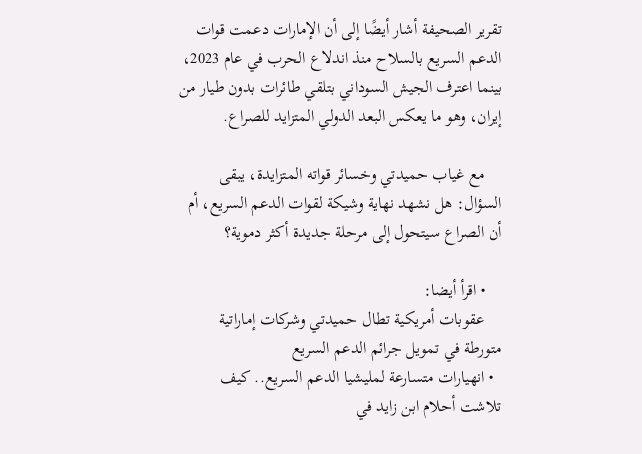تقرير الصحيفة أشار أيضًا إلى أن الإمارات دعمت قوات الدعم السريع بالسلاح منذ اندلاع الحرب في عام 2023، بينما اعترف الجيش السوداني بتلقي طائرات بدون طيار من إيران، وهو ما يعكس البعد الدولي المتزايد للصراع.

    مع غياب حميدتي وخسائر قواته المتزايدة، يبقى السؤال: هل نشهد نهاية وشيكة لقوات الدعم السريع، أم أن الصراع سيتحول إلى مرحلة جديدة أكثر دموية؟

    • اقرأ أيضا:
    عقوبات أمريكية تطال حميدتي وشركات إماراتية متورطة في تمويل جرائم الدعم السريع
  • انهيارات متسارعة لمليشيا الدعم السريع.. كيف تلاشت أحلام ابن زايد في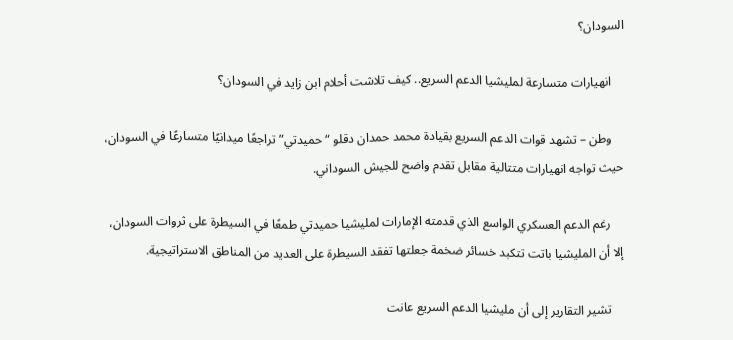السودان؟

    انهيارات متسارعة لمليشيا الدعم السريع.. كيف تلاشت أحلام ابن زايد في السودان؟

    وطن – تشهد قوات الدعم السريع بقيادة محمد حمدان دقلو “حميدتي” تراجعًا ميدانيًا متسارعًا في السودان، حيث تواجه انهيارات متتالية مقابل تقدم واضح للجيش السوداني.

    رغم الدعم العسكري الواسع الذي قدمته الإمارات لمليشيا حميدتي طمعًا في السيطرة على ثروات السودان، إلا أن المليشيا باتت تتكبد خسائر ضخمة جعلتها تفقد السيطرة على العديد من المناطق الاستراتيجية.

    تشير التقارير إلى أن مليشيا الدعم السريع عانت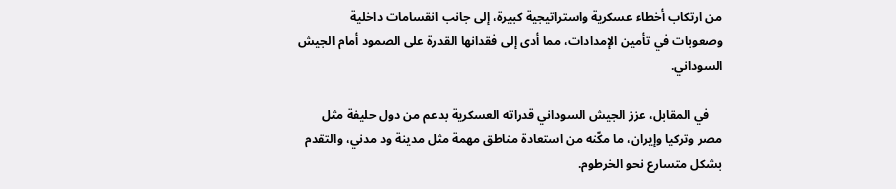من ارتكاب أخطاء عسكرية واستراتيجية كبيرة، إلى جانب انقسامات داخلية وصعوبات في تأمين الإمدادات، مما أدى إلى فقدانها القدرة على الصمود أمام الجيش السوداني.

    في المقابل، عزز الجيش السوداني قدراته العسكرية بدعم من دول حليفة مثل مصر وتركيا وإيران، ما مكّنه من استعادة مناطق مهمة مثل مدينة ود مدني، والتقدم بشكل متسارع نحو الخرطوم.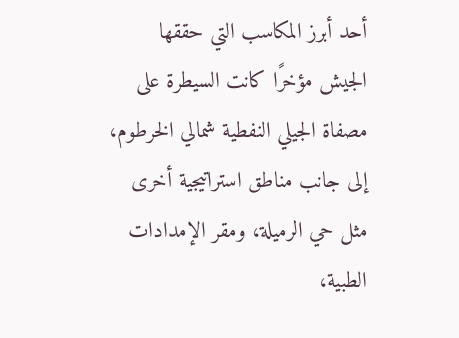أحد أبرز المكاسب التي حققها الجيش مؤخرًا كانت السيطرة على مصفاة الجيلي النفطية شمالي الخرطوم، إلى جانب مناطق استراتيجية أخرى مثل حي الرميلة، ومقر الإمدادات الطبية،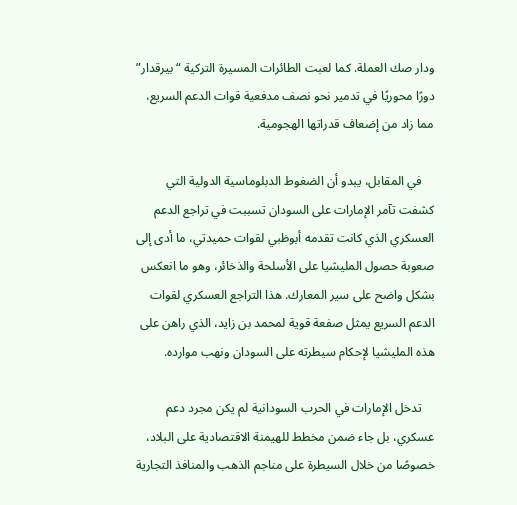ودار صك العملة. كما لعبت الطائرات المسيرة التركية “بيرقدار” دورًا محوريًا في تدمير نحو نصف مدفعية قوات الدعم السريع، مما زاد من إضعاف قدراتها الهجومية.

    في المقابل، يبدو أن الضغوط الدبلوماسية الدولية التي كشفت تآمر الإمارات على السودان تسببت في تراجع الدعم العسكري الذي كانت تقدمه أبوظبي لقوات حميدتي، ما أدى إلى صعوبة حصول المليشيا على الأسلحة والذخائر، وهو ما انعكس بشكل واضح على سير المعارك. هذا التراجع العسكري لقوات الدعم السريع يمثل صفعة قوية لمحمد بن زايد، الذي راهن على هذه المليشيا لإحكام سيطرته على السودان ونهب موارده.

    تدخل الإمارات في الحرب السودانية لم يكن مجرد دعم عسكري، بل جاء ضمن مخطط للهيمنة الاقتصادية على البلاد، خصوصًا من خلال السيطرة على مناجم الذهب والمنافذ التجارية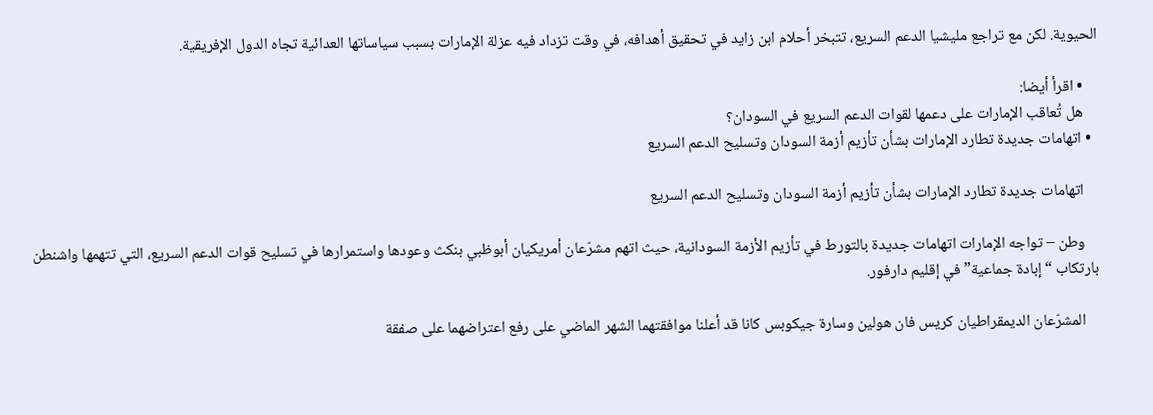الحيوية. لكن مع تراجع مليشيا الدعم السريع، تتبخر أحلام ابن زايد في تحقيق أهدافه، في وقت تزداد فيه عزلة الإمارات بسبب سياساتها العدائية تجاه الدول الإفريقية.

    • اقرأ أيضا:
    هل تُعاقب الإمارات على دعمها لقوات الدعم السريع في السودان؟
  • اتهامات جديدة تطارد الإمارات بشأن تأزيم أزمة السودان وتسليح الدعم السريع

    اتهامات جديدة تطارد الإمارات بشأن تأزيم أزمة السودان وتسليح الدعم السريع

    وطن – تواجه الإمارات اتهامات جديدة بالتورط في تأزيم الأزمة السودانية، حيث اتهم مشرّعان أمريكيان أبوظبي بنكث وعودها واستمرارها في تسليح قوات الدعم السريع، التي تتهمها واشنطن بارتكاب “إبادة جماعية” في إقليم دارفور.

    المشرّعان الديمقراطيان كريس فان هولين وسارة جيكوبس كانا قد أعلنا موافقتهما الشهر الماضي على رفع اعتراضهما على صفقة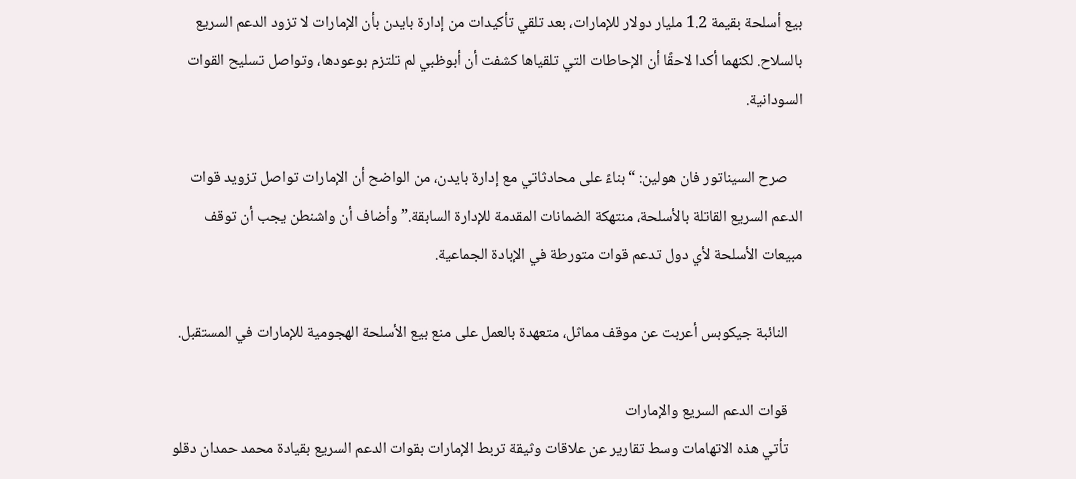بيع أسلحة بقيمة 1.2 مليار دولار للإمارات، بعد تلقي تأكيدات من إدارة بايدن بأن الإمارات لا تزود الدعم السريع بالسلاح. لكنهما أكدا لاحقًا أن الإحاطات التي تلقياها كشفت أن أبوظبي لم تلتزم بوعودها، وتواصل تسليح القوات السودانية.

    صرح السيناتور فان هولين: “بناءً على محادثاتي مع إدارة بايدن، من الواضح أن الإمارات تواصل تزويد قوات الدعم السريع القاتلة بالأسلحة، منتهكة الضمانات المقدمة للإدارة السابقة.” وأضاف أن واشنطن يجب أن توقف مبيعات الأسلحة لأي دول تدعم قوات متورطة في الإبادة الجماعية.

    النائبة جيكوبس أعربت عن موقف مماثل، متعهدة بالعمل على منع بيع الأسلحة الهجومية للإمارات في المستقبل.

    قوات الدعم السريع والإمارات
    تأتي هذه الاتهامات وسط تقارير عن علاقات وثيقة تربط الإمارات بقوات الدعم السريع بقيادة محمد حمدان دقلو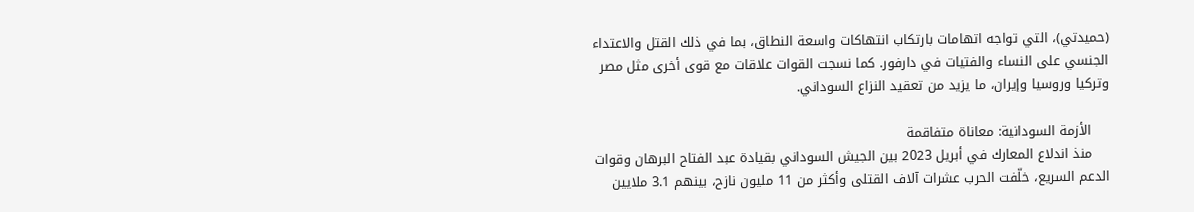(حميدتي)، التي تواجه اتهامات بارتكاب انتهاكات واسعة النطاق، بما في ذلك القتل والاعتداء الجنسي على النساء والفتيات في دارفور. كما نسجت القوات علاقات مع قوى أخرى مثل مصر وتركيا وروسيا وإيران، ما يزيد من تعقيد النزاع السوداني.

    الأزمة السودانية: معاناة متفاقمة
    منذ اندلاع المعارك في أبريل 2023 بين الجيش السوداني بقيادة عبد الفتاح البرهان وقوات الدعم السريع، خلّفت الحرب عشرات آلاف القتلى وأكثر من 11 مليون نازح، بينهم 3.1 ملايين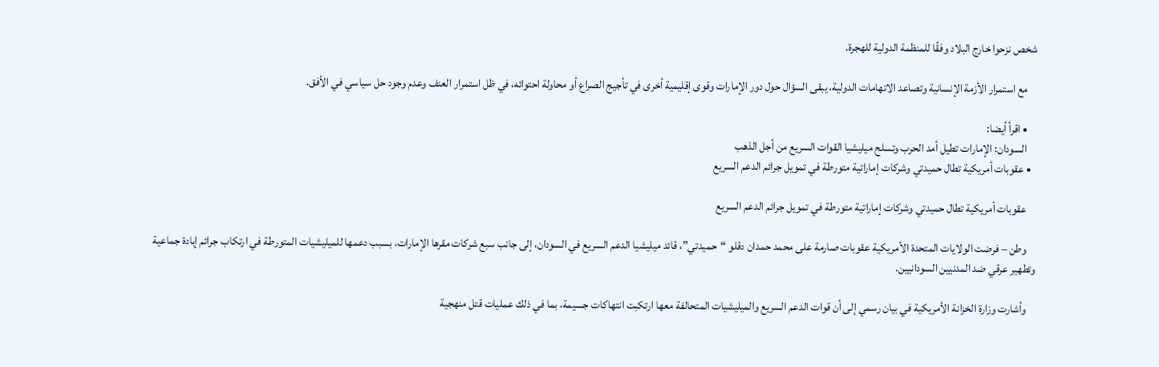شخص نزحوا خارج البلاد وفقًا للمنظمة الدولية للهجرة.

    مع استمرار الأزمة الإنسانية وتصاعد الاتهامات الدولية، يبقى السؤال حول دور الإمارات وقوى إقليمية أخرى في تأجيج الصراع أو محاولة احتوائه، في ظل استمرار العنف وعدم وجود حل سياسي في الأفق.

    • اقرأ أيضا:
    السودان: الإمارات تطيل أمد الحرب وتسلح ميليشيا القوات السريع من أجل الذهب
  • عقوبات أمريكية تطال حميدتي وشركات إماراتية متورطة في تمويل جرائم الدعم السريع

    عقوبات أمريكية تطال حميدتي وشركات إماراتية متورطة في تمويل جرائم الدعم السريع

    وطن – فرضت الولايات المتحدة الأمريكية عقوبات صارمة على محمد حمدان دقلو “حميدتي”، قائد ميليشيا الدعم السريع في السودان، إلى جانب سبع شركات مقرها الإمارات، بسبب دعمها للميليشيات المتورطة في ارتكاب جرائم إبادة جماعية وتطهير عرقي ضد المدنيين السودانيين.

    وأشارت وزارة الخزانة الأمريكية في بيان رسمي إلى أن قوات الدعم السريع والميليشيات المتحالفة معها ارتكبت انتهاكات جسيمة، بما في ذلك عمليات قتل منهجية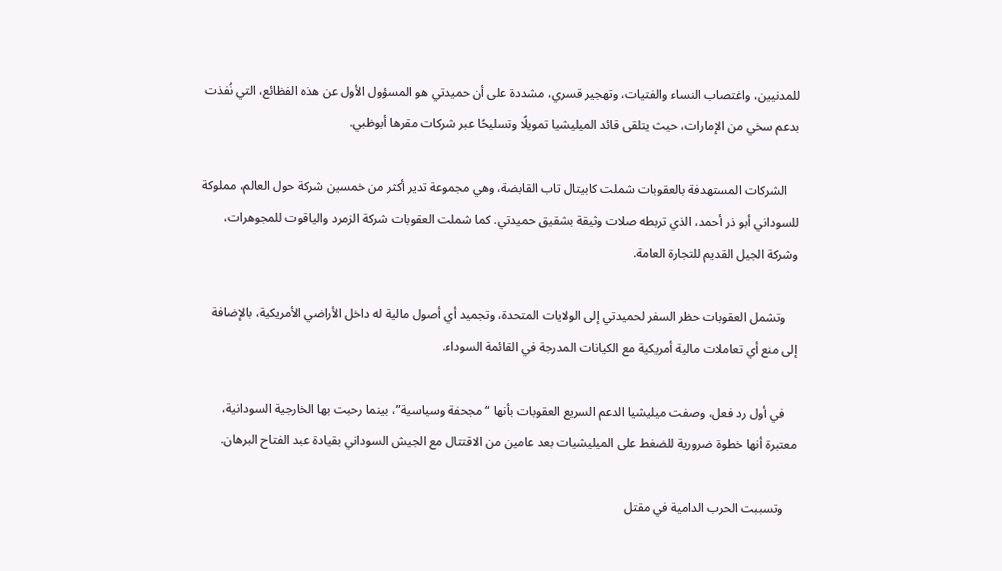للمدنيين، واغتصاب النساء والفتيات، وتهجير قسري، مشددة على أن حميدتي هو المسؤول الأول عن هذه الفظائع، التي نُفذت بدعم سخي من الإمارات، حيث يتلقى قائد الميليشيا تمويلًا وتسليحًا عبر شركات مقرها أبوظبي.

    الشركات المستهدفة بالعقوبات شملت كابيتال تاب القابضة، وهي مجموعة تدير أكثر من خمسين شركة حول العالم، مملوكة للسوداني أبو ذر أحمد، الذي تربطه صلات وثيقة بشقيق حميدتي. كما شملت العقوبات شركة الزمرد والياقوت للمجوهرات، وشركة الجيل القديم للتجارة العامة.

    وتشمل العقوبات حظر السفر لحميدتي إلى الولايات المتحدة، وتجميد أي أصول مالية له داخل الأراضي الأمريكية، بالإضافة إلى منع أي تعاملات مالية أمريكية مع الكيانات المدرجة في القائمة السوداء.

    في أول رد فعل، وصفت ميليشيا الدعم السريع العقوبات بأنها “مجحفة وسياسية”، بينما رحبت بها الخارجية السودانية، معتبرة أنها خطوة ضرورية للضغط على الميليشيات بعد عامين من الاقتتال مع الجيش السوداني بقيادة عبد الفتاح البرهان.

    وتسببت الحرب الدامية في مقتل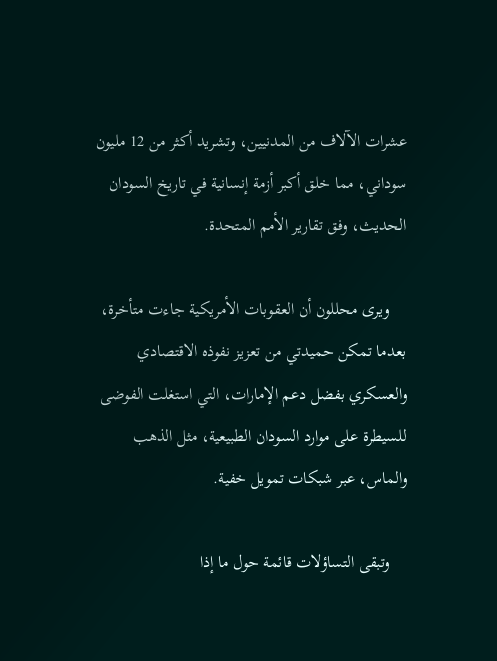عشرات الآلاف من المدنيين، وتشريد أكثر من 12 مليون سوداني، مما خلق أكبر أزمة إنسانية في تاريخ السودان الحديث، وفق تقارير الأمم المتحدة.

    ويرى محللون أن العقوبات الأمريكية جاءت متأخرة، بعدما تمكن حميدتي من تعزيز نفوذه الاقتصادي والعسكري بفضل دعم الإمارات، التي استغلت الفوضى للسيطرة على موارد السودان الطبيعية، مثل الذهب والماس، عبر شبكات تمويل خفية.

    وتبقى التساؤلات قائمة حول ما إذا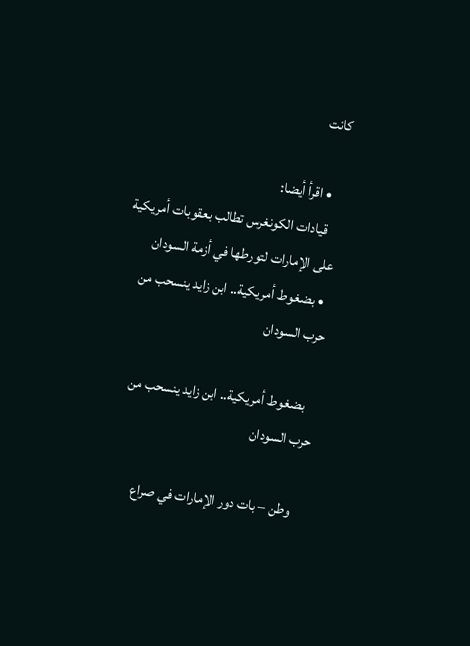كانت

    • اقرأ أيضا:
    قيادات الكونغرس تطالب بعقوبات أمريكية على الإمارات لتورطها في أزمة السودان
  • بضغوط أمريكية.. ابن زايد ينسحب من حرب السودان

    بضغوط أمريكية.. ابن زايد ينسحب من حرب السودان

    وطن – بات دور الإمارات في صراع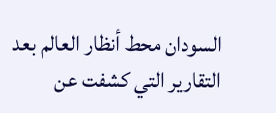السودان محط أنظار العالم بعد التقارير التي كشفت عن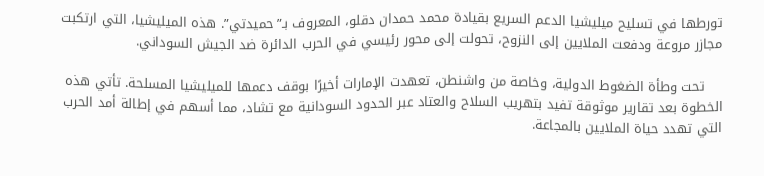تورطها في تسليح ميليشيا الدعم السريع بقيادة محمد حمدان دقلو، المعروف بـ”حميدتي”. هذه الميليشيا، التي ارتكبت مجازر مروعة ودفعت الملايين إلى النزوح، تحولت إلى محور رئيسي في الحرب الدائرة ضد الجيش السوداني.

    تحت وطأة الضغوط الدولية، وخاصة من واشنطن، تعهدت الإمارات أخيرًا بوقف دعمها للميليشيا المسلحة. تأتي هذه الخطوة بعد تقارير موثوقة تفيد بتهريب السلاح والعتاد عبر الحدود السودانية مع تشاد، مما أسهم في إطالة أمد الحرب التي تهدد حياة الملايين بالمجاعة.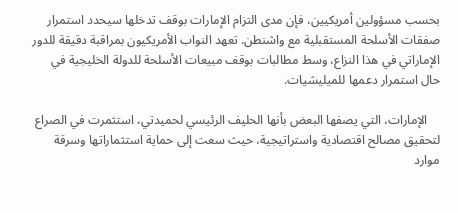بحسب مسؤولين أمريكيين، فإن مدى التزام الإمارات بوقف تدخلها سيحدد استمرار صفقات الأسلحة المستقبلية مع واشنطن. تعهد النواب الأمريكيون بمراقبة دقيقة للدور الإماراتي في هذا النزاع، وسط مطالبات بوقف مبيعات الأسلحة للدولة الخليجية في حال استمرار دعمها للميليشيات.

    الإمارات، التي يصفها البعض بأنها الحليف الرئيسي لحميدتي، استثمرت في الصراع لتحقيق مصالح اقتصادية واستراتيجية، حيث سعت إلى حماية استثماراتها وسرقة موارد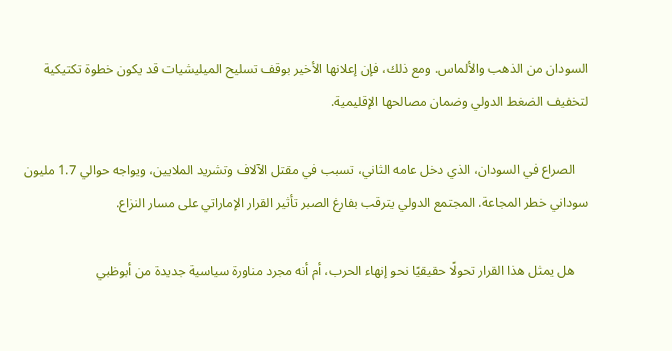السودان من الذهب والألماس. ومع ذلك، فإن إعلانها الأخير بوقف تسليح الميليشيات قد يكون خطوة تكتيكية لتخفيف الضغط الدولي وضمان مصالحها الإقليمية.

    الصراع في السودان، الذي دخل عامه الثاني، تسبب في مقتل الآلاف وتشريد الملايين، ويواجه حوالي 1.7 مليون سوداني خطر المجاعة. المجتمع الدولي يترقب بفارغ الصبر تأثير القرار الإماراتي على مسار النزاع.

    هل يمثل هذا القرار تحولًا حقيقيًا نحو إنهاء الحرب، أم أنه مجرد مناورة سياسية جديدة من أبوظبي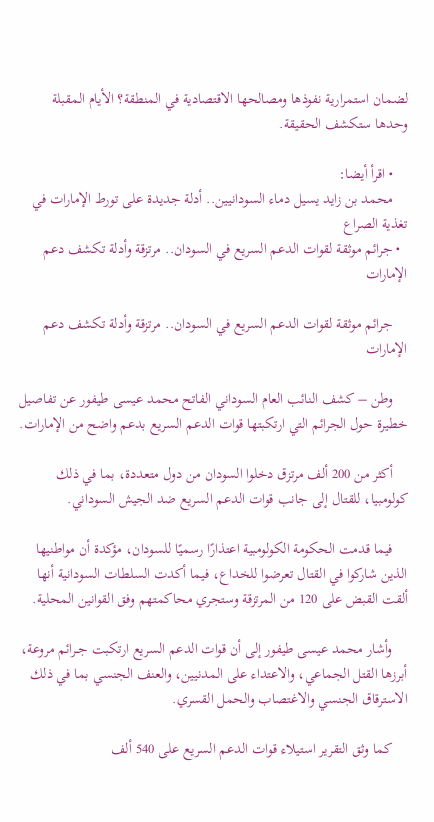لضمان استمرارية نفوذها ومصالحها الاقتصادية في المنطقة؟ الأيام المقبلة وحدها ستكشف الحقيقة.

    • اقرأ أيضا:
    محمد بن زايد يسيل دماء السودانيين.. أدلة جديدة على تورط الإمارات في تغذية الصراع
  • جرائم موثقة لقوات الدعم السريع في السودان.. مرتزقة وأدلة تكشف دعم الإمارات

    جرائم موثقة لقوات الدعم السريع في السودان.. مرتزقة وأدلة تكشف دعم الإمارات

    وطن – كشف النائب العام السوداني الفاتح محمد عيسى طيفور عن تفاصيل خطيرة حول الجرائم التي ارتكبتها قوات الدعم السريع بدعم واضح من الإمارات.

    أكثر من 200 ألف مرتزق دخلوا السودان من دول متعددة، بما في ذلك كولومبيا، للقتال إلى جانب قوات الدعم السريع ضد الجيش السوداني.

    فيما قدمت الحكومة الكولومبية اعتذارًا رسميًا للسودان، مؤكدة أن مواطنيها الذين شاركوا في القتال تعرضوا للخداع، فيما أكدت السلطات السودانية أنها ألقت القبض على 120 من المرتزقة وستجري محاكمتهم وفق القوانين المحلية.

    وأشار محمد عيسى طيفور إلى أن قوات الدعم السريع ارتكبت جــرائم مروعة، أبرزها القتل الجماعي، والاعتداء على المدنيين، والعنف الجنسي بما في ذلك الاسترقاق الجنسي والاغتصاب والحمل القسري.

    كما وثق التقرير استيلاء قوات الدعم السريع على 540 ألف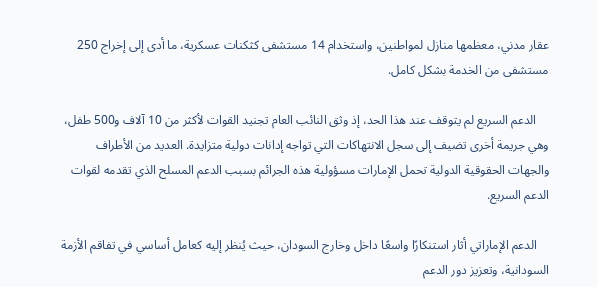عقار مدني، معظمها منازل لمواطنين، واستخدام 14 مستشفى كثكنات عسكرية، ما أدى إلى إخراج 250 مستشفى من الخدمة بشكل كامل.

    الدعم السريع لم يتوقف عند هذا الحد، إذ وثق النائب العام تجنيد القوات لأكثر من 10 آلاف و500 طفل، وهي جريمة أخرى تضيف إلى سجل الانتهاكات التي تواجه إدانات دولية متزايدة. العديد من الأطراف والجهات الحقوقية الدولية تحمل الإمارات مسؤولية هذه الجرائم بسبب الدعم المسلح الذي تقدمه لقوات الدعم السريع.

    الدعم الإماراتي أثار استنكارًا واسعًا داخل وخارج السودان، حيث يُنظر إليه كعامل أساسي في تفاقم الأزمة السودانية، وتعزيز دور الدعم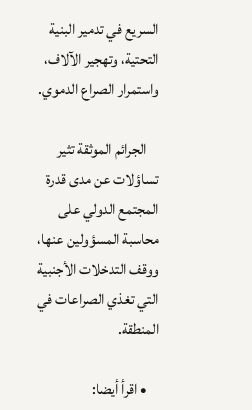السريع في تدمير البنية التحتية، وتهجير الآلاف، واستمرار الصراع الدموي.

    الجرائم الموثقة تثير تساؤلات عن مدى قدرة المجتمع الدولي على محاسبة المسؤولين عنها، ووقف التدخلات الأجنبية التي تغذي الصراعات في المنطقة.

    • اقرأ أيضا: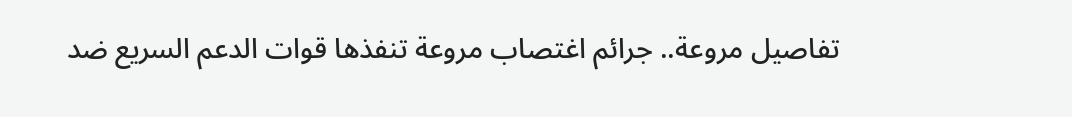تفاصيل مروعة.. جرائم اغتصاب مروعة تنفذها قوات الدعم السريع ضد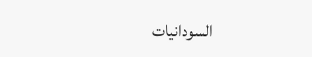السودانيات